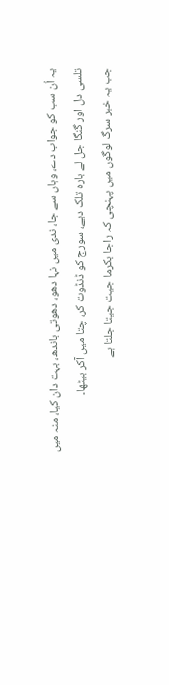یہ اُن سب کو جواب دے، وہاں سے جا، ندی میں نہا دھو، دھوتی باندھ، بہت دان کیا، منہ میں تلسی دل اور گنگا جل لے بارہ تلک دیے، سورج کو ڈنڈوت کر، چتا میں آکر بیٹھا۔
جب یہ خبر سرگ لوگوں میں پہنچی کہ راجا بکرما جیت جیتا جلتا ہے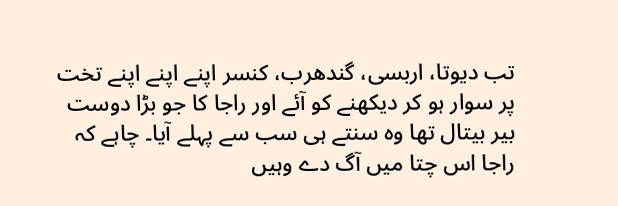تب دیوتا، اربسی، گندھرب، کنسر اپنے اپنے اپنے تخت پر سوار ہو کر دیکھنے کو آئے اور راجا کا جو بڑا دوست بیر بیتال تھا وہ سنتے ہی سب سے پہلے آیا۔ چاہے کہ راجا اس چتا میں آگ دے وہیں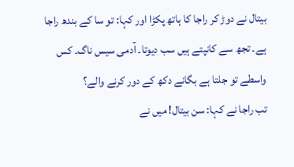بیتال نے دوڑ کر راجا کا ہاتھ پکڑا اور کہا: تو سا کے بندھ راجا ہے۔ تجھ سے کانپتے ہیں سب دیوتا۔ آدمی سیس ناگ۔ کس واسطے تو جلتا ہے بگانے دکھ کے دور کرنے والے؟
تب راجا نے کہا: سن بیتال! میں نے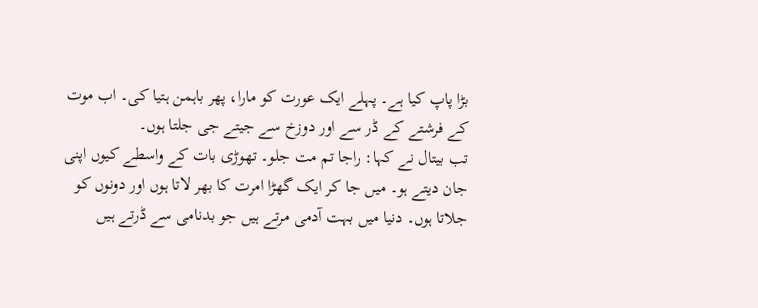بڑا پاپ کیا ہے۔ پہلے ایک عورت کو مارا، پھر باہمن ہتیا کی۔ اب موت کے فرشتے کے ڈر سے اور دوزخ سے جیتے جی جلتا ہوں۔
تب بیتال نے کہا: راجا تم مت جلو۔ تھوڑی بات کے واسطے کیوں اپنی جان دیتے ہو۔ میں جا کر ایک گھڑا امرت کا بھر لاتا ہوں اور دونوں کو جلاتا ہوں۔ دنیا میں بہت آدمی مرتے ہیں جو بدنامی سے ڈرتے ہیں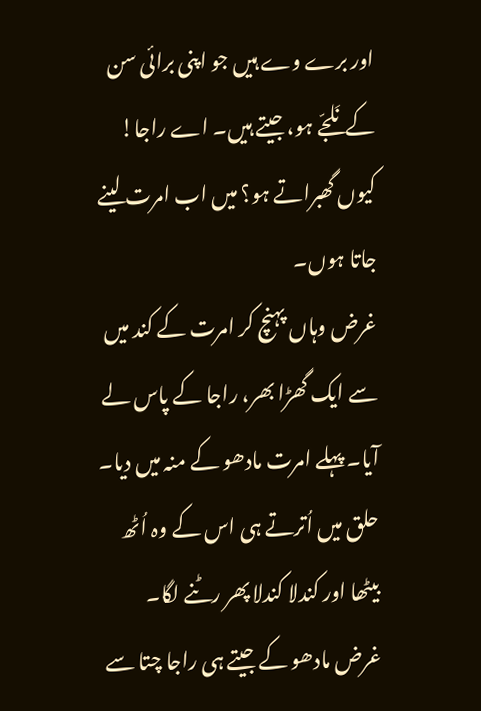اور برے وے ہیں جو اپنی برائی سن کے نَلجّے ہو، جیتے ہیں۔ اے راجا! کیوں گھبراتے ہو؟ میں اب امرت لینے جاتا ہوں۔
غرض وہاں پہنچ کر امرت کے کند میں سے ایک گھڑا بھر، راجا کے پاس لے آیا۔ پہلے امرت مادھو کے منہ میں دیا۔ حلق میں اُترتے ہی اس کے وہ اُٹھ بیٹھا اور کندلا کندلا پھر رٹنے لگا۔
غرض مادھو کے جیتے ہی راجا چتا سے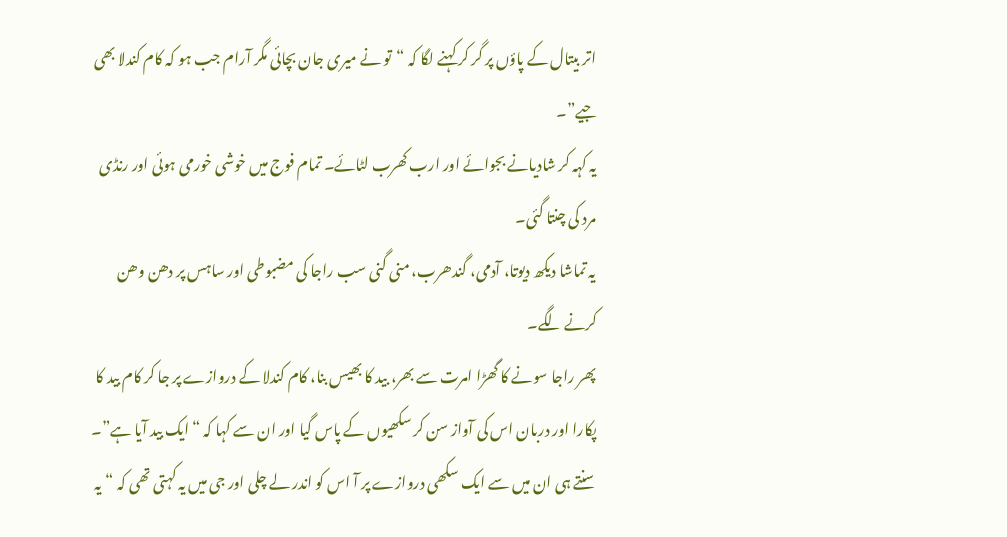اتر بیتال کے پاؤں پر گر کر کہنے لگا کہ “تو نے میری جان بچائی مگر آرام جب ہو کہ کام کندلا بھی جیے”۔
یہ کہہ کر شادیانے بجوائے اور ارب کھرب لٹائے۔ تمام فوج میں خوشی خورمی ہوئی اور رنڈی مرد کی چنتا گئی۔
یہ تماشا دیکھ دیوتا، آدمی، گندھرب، منی گنی سب راجا کی مضبوطی اور ساہس پر دھن وھن کرنے لگے۔
پھر راجا سونے کا گھڑا امرت سے بھر، بید کا بھیس بنا، کام کندلا کے دروازے پر جا کر کام بید کا پکارا اور دربان اس کی آواز سن کر سکھیوں کے پاس گیا اور ان سے کہا کہ “ایک بید آیا ہے”۔ سنتے ہی ان میں سے ایک سکھی دروازے پر آ اس کو اندر لے چلی اور جی میں یہ کہتی تھی کہ “یہ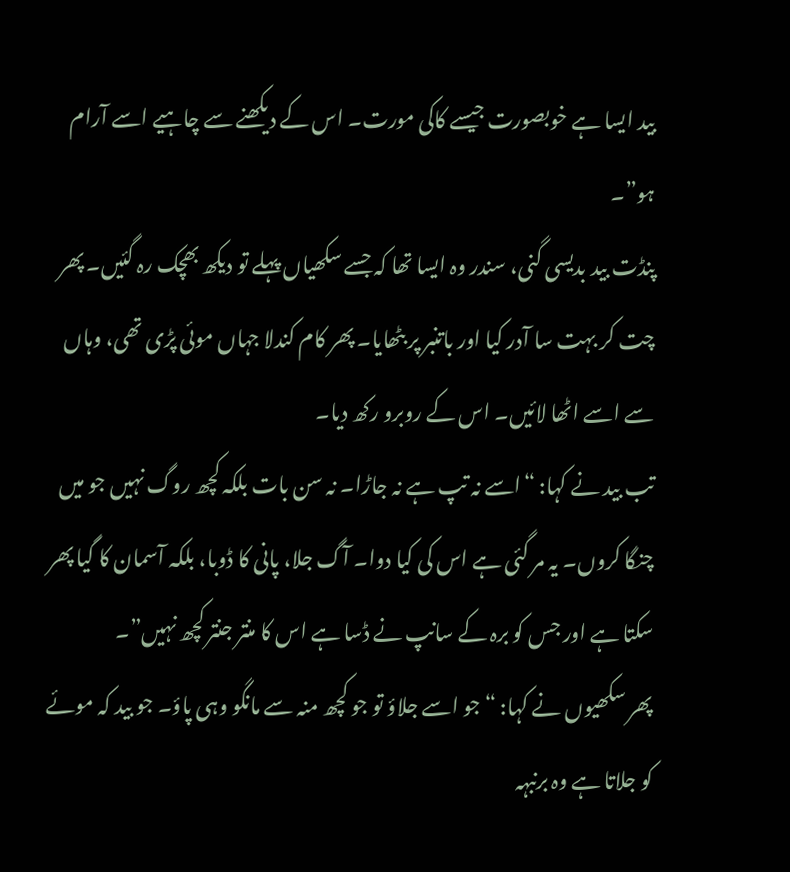بید ایسا ہے خوبصورت جیسے کاکی مورت۔ اس کے دیکھنے سے چاہیے اسے آرام ہو”۔
پنڈت بید بدیسی گنی، سندر وہ ایسا تھا کہ جسے سکھیاں پہلے تو دیکھ بھچک رہ گئیں۔ پھر چت کر بہت سا آدر کیا اور باتنبر پر بٹھایا۔ پھر کام کندلا جہاں موئی پڑی تھی، وہاں سے اسے اٹھا لائیں۔ اس کے روبرو رکھ دیا۔
تب بید نے کہا: “اسے نہ تپ ہے نہ جاڑا۔ نہ سن بات بلکہ کچھ روگ نہیں جو میں چنگا کروں۔ یہ مر گئی ہے اس کی کیا دوا۔ آگ جلا، پانی کا ڈوبا، بلکہ آسمان کا گیا پھر سکتا ہے اور جس کو برہ کے سانپ نے ڈسا ہے اس کا منتر جنتر کچھ نہیں”۔
پھر سکھیوں نے کہا: “جو اسے جلاؤ تو جو کچھ منہ سے مانگو وہی پاؤ۔ جو بید کہ موئے کو جلاتا ہے وہ برنبہہ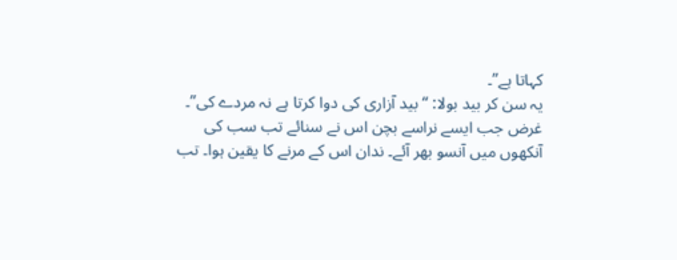کہاتا ہے”۔
یہ سن کر بید بولا: “بید آزاری کی دوا کرتا ہے نہ مردے کی”۔
غرض جب ایسے نراسے بچن اس نے سنائے تب سب کی آنکھوں میں آنسو بھر آئے۔ ندان اس کے مرنے کا یقین ہوا۔ تب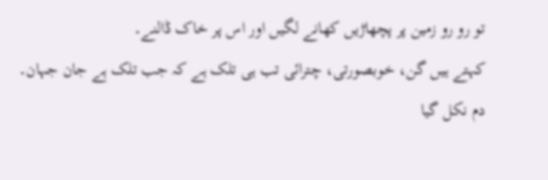تو رو رو زمین پر پچھاڑیں کھانے لگیں اور اس پر خاک ڈالنے۔
کہتے ہیں گن، خوبصورتی، چترائی تب ہی تلک ہے کہ جب تلک ہے جان جہان۔ دم نکل گیا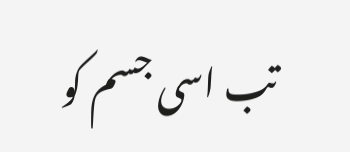تب اسی جسم کو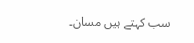سب کہتے ہیں مسان۔